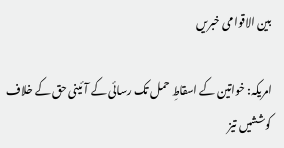بین الاقوامی خبریں

امریکہ: خواتین کے اسقاطِ حمل تک رسائی کے آئینی حق کے خلاف کوششیں تیز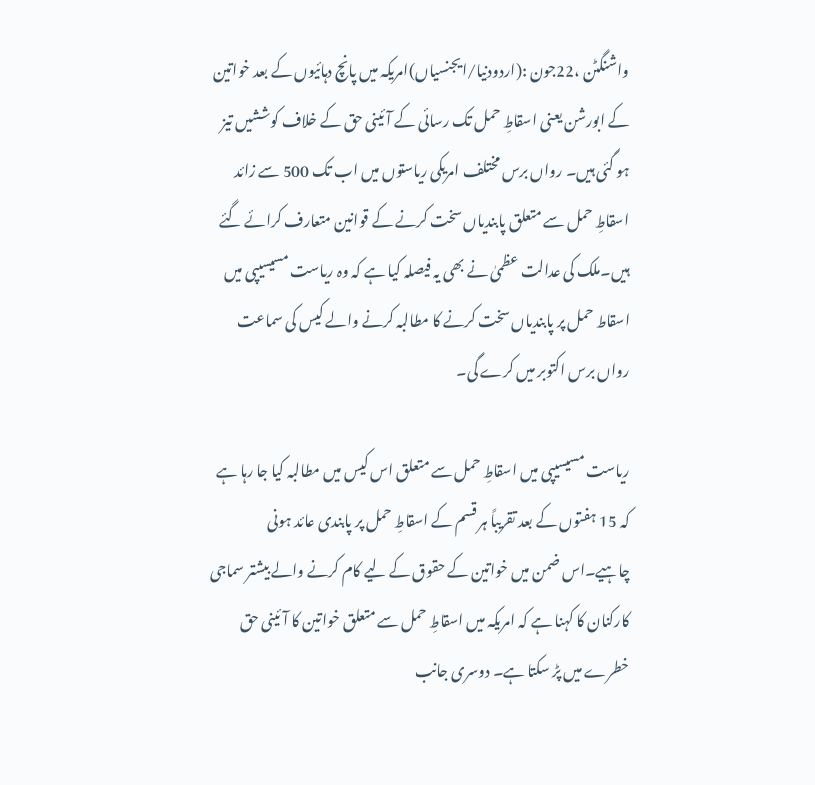واشنگٹن ،22جون :(اردودنیا/ایجنسیاں)امریکہ میں پانچ دہائیوں کے بعد خواتین کے ابورشن یعنی اسقاطِ حمل تک رسائی کے آئینی حق کے خلاف کوششیں تیز ہو گئی ہیں۔ رواں برس مختلف امریکی ریاستوں میں اب تک 500 سے زائد اسقاطِ حمل سے متعلق پابندیاں سخت کرنے کے قوانین متعارف کرائے گئے ہیں۔ملک کی عدالت عظمیٰ نے بھی یہ فیصلہ کیا ہے کہ وہ ریاست مسیسیپی میں اسقاط حمل پر پابندیاں سخت کرنے کا مطالبہ کرنے والے کیس کی سماعت رواں برس اکتوبر میں کرے گی۔

ریاست مسیسیپی میں اسقاطِ حمل سے متعلق اس کیس میں مطالبہ کیا جا رہا ہے کہ 15 ہفتوں کے بعد تقریباً ہر قسم کے اسقاطِ حمل پر پابندی عائد ہونی چاہیے۔اس ضمن میں خواتین کے حقوق کے لیے کام کرنے والے بیشتر سماجی کارکنان کا کہنا ہے کہ امریکہ میں اسقاطِ حمل سے متعلق خواتین کا آئینی حق خطرے میں پڑ سکتا ہے۔ دوسری جانب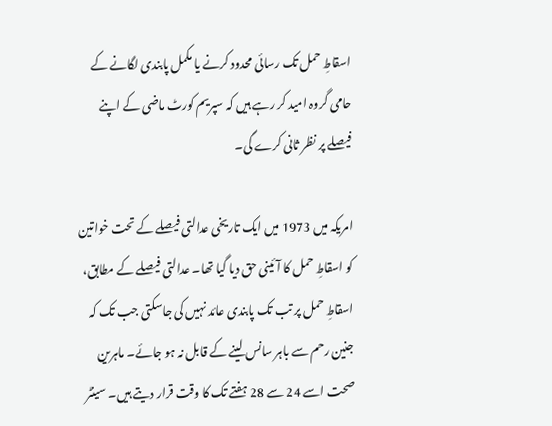اسقاطِ حمل تک رسائی محدود کرنے یا مکمل پابندی لگانے کے حامی گروہ امید کر رہے ہیں کہ سپریم کورٹ ماضی کے اپنے فیصلے پر نظر ثانی کرے گی۔

امریکہ میں 1973 میں ایک تاریخی عدالتی فیصلے کے تحت خواتین کو اسقاطِ حمل کا آئینی حق دیا گیا تھا۔ عدالتی فیصلے کے مطابق، اسقاطِ حمل پر تب تک پابندی عائد نہیں کی جاسکتی جب تک کہ جنین رحم سے باہر سانس لینے کے قابل نہ ہو جائے۔ ماہرین صحت اسے 24 سے 28 ہفتے تک کا وقت قرار دیتے ہیں۔ سینٹر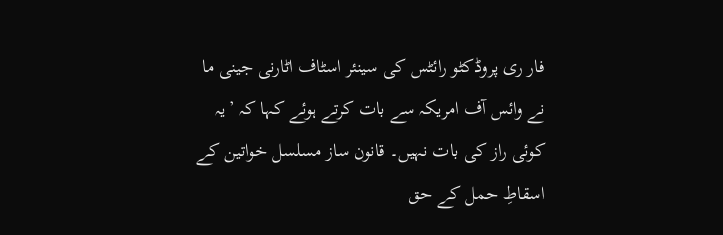فار ری پروڈکٹو رائٹس کی سینئر اسٹاف اٹارنی جینی ما نے وائس آف امریکہ سے بات کرتے ہوئے کہا کہ ’یہ کوئی راز کی بات نہیں۔ قانون ساز مسلسل خواتین کے اسقاطِ حمل کے حق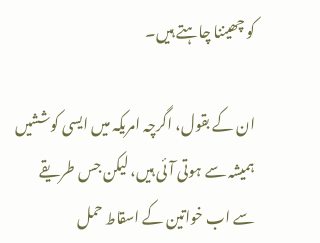کو چھیننا چاہتے ہیں۔

ان کے بقول، اگرچہ امریکہ میں ایسی کوششیں ہمیشہ سے ہوتی آئی ہیں، لیکن جس طریقے سے اب خواتین کے اسقاط حمل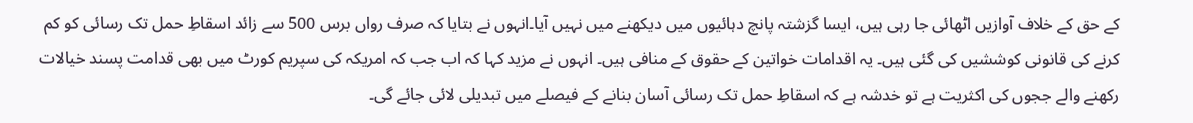کے حق کے خلاف آوازیں اٹھائی جا رہی ہیں، ایسا گزشتہ پانچ دہائیوں میں دیکھنے میں نہیں آیا۔انہوں نے بتایا کہ صرف رواں برس 500 سے زائد اسقاطِ حمل تک رسائی کو کم کرنے کی قانونی کوششیں کی گئی ہیں۔ یہ اقدامات خواتین کے حقوق کے منافی ہیں۔ انہوں نے مزید کہا کہ اب جب کہ امریکہ کی سپریم کورٹ میں بھی قدامت پسند خیالات رکھنے والے ججوں کی اکثریت ہے تو خدشہ ہے کہ اسقاطِ حمل تک رسائی آسان بنانے کے فیصلے میں تبدیلی لائی جائے گی۔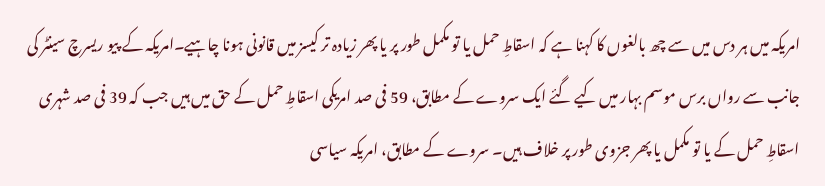امریکہ میں ہر دس میں سے چھ بالغوں کا کہنا ہے کہ اسقاطِ حمل یا تو مکمل طور پر یا پھر زیادہ تر کیسز میں قانونی ہونا چاہیے۔امریکہ کے پیو ریسرچ سینٹر کی جانب سے رواں برس موسم بہار میں کیے گئے ایک سروے کے مطابق، 59 فی صد امریکی اسقاطِ حمل کے حق میں ہیں جب کہ 39 فی صد شہری اسقاطِ حمل کے یا تو مکمل یا پھر جزوی طور پر خلاف ہیں۔ سروے کے مطابق، امریکہ سیاسی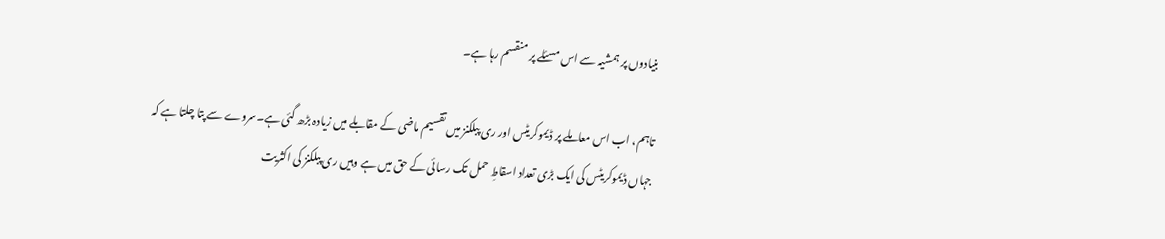بنیادوں پر ہمشیہ سے اس مسئلے پر منقسم رہا ہے۔

تاہم، اب اس معاملے پر ڈیموکریٹس اور ری پبلکنز میں تقسیم ماضی کے مقابلے میں زیادہ بڑھ گئی ہے۔سروے سے پتا چلتا ہے کہ جہاں ڈیموکریٹس کی ایک بڑی تعداد اسقاطِ حمل تک رسائی کے حق میں ہے وہیں ری پبلکنز کی اکثریت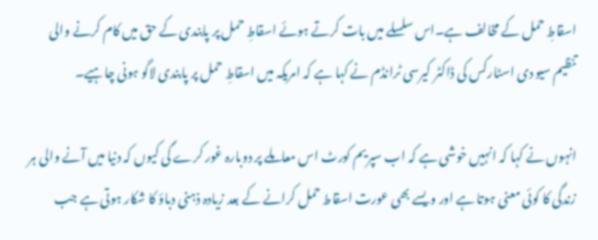اسقاطِ حمل کے مخالف ہے۔اس سلسلے میں بات کرتے ہوئے اسقاطِ حمل پر پابندی کے حق میں کام کرنے والی تنظیم سیو دی اسٹارکس کی ڈاکٹر کیرسی ٹرانڈم نے کہا ہے کہ امریکہ میں اسقاطِ حمل پر پابندی لاگو ہونی چاہیے۔

انہوں نے کہا کہ انہیں خوشی ہے کہ اب سپریم کورٹ اس معاملے پر دوبارہ غور کرے گی کیوں کہ دنیا میں آنے والی ہر زندگی کا کوئی معنی ہوتا ہے اور ویسے بھی عورت اسقاط حمل کرانے کے بعد زیادہ ذہنی دباؤ کا شکار ہوتی ہے جب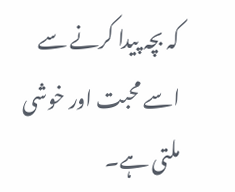کہ بچہ پیدا کرنے سے اسے محبت اور خوشی ملتی ہے۔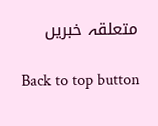متعلقہ خبریں

Back to top button